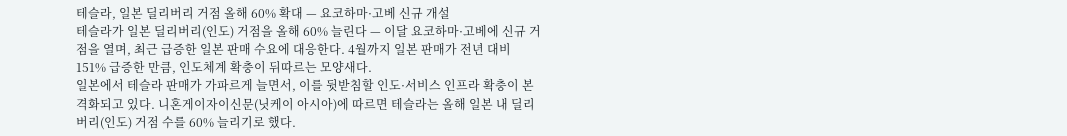테슬라, 일본 딜리버리 거점 올해 60% 확대 — 요코하마·고베 신규 개설
테슬라가 일본 딜리버리(인도) 거점을 올해 60% 늘린다 — 이달 요코하마·고베에 신규 거점을 열며, 최근 급증한 일본 판매 수요에 대응한다. 4월까지 일본 판매가 전년 대비 151% 급증한 만큼, 인도체계 확충이 뒤따르는 모양새다.
일본에서 테슬라 판매가 가파르게 늘면서, 이를 뒷받침할 인도·서비스 인프라 확충이 본격화되고 있다. 니혼게이자이신문(닛케이 아시아)에 따르면 테슬라는 올해 일본 내 딜리버리(인도) 거점 수를 60% 늘리기로 했다.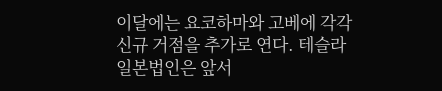이달에는 요코하마와 고베에 각각 신규 거점을 추가로 연다. 테슬라 일본법인은 앞서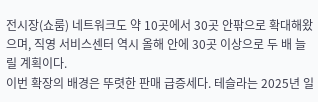전시장(쇼룸) 네트워크도 약 10곳에서 30곳 안팎으로 확대해왔으며, 직영 서비스센터 역시 올해 안에 30곳 이상으로 두 배 늘릴 계획이다.
이번 확장의 배경은 뚜렷한 판매 급증세다. 테슬라는 2025년 일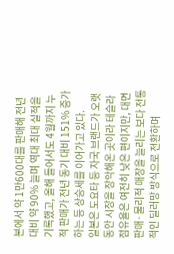본에서 약 1만600대를 판매해 전년 대비 약 90% 늘며 역대 최대 실적을 기록했고, 올해 들어서도 4월까지 누적 판매가 전년 동기 대비 151% 증가하는 등 상승세를 이어가고 있다.
일본은 도요타 등 자국 브랜드가 오랫동안 시장을 장악해온 곳이라 테슬라 점유율은 여전히 낮은 편이지만, 대면 판매·물리적 매장을 늘리는 보다 전통적인 딜러망 방식으로 전환하며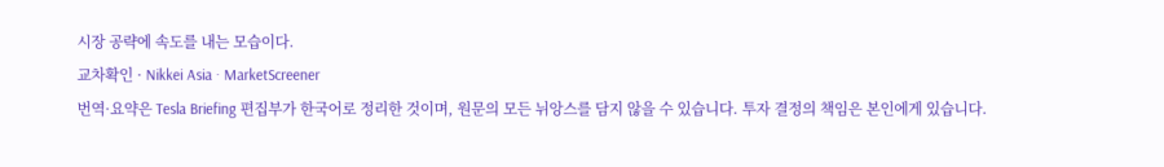시장 공략에 속도를 내는 모습이다.
교차확인 · Nikkei Asia · MarketScreener
번역·요약은 Tesla Briefing 편집부가 한국어로 정리한 것이며, 원문의 모든 뉘앙스를 담지 않을 수 있습니다. 투자 결정의 책임은 본인에게 있습니다.